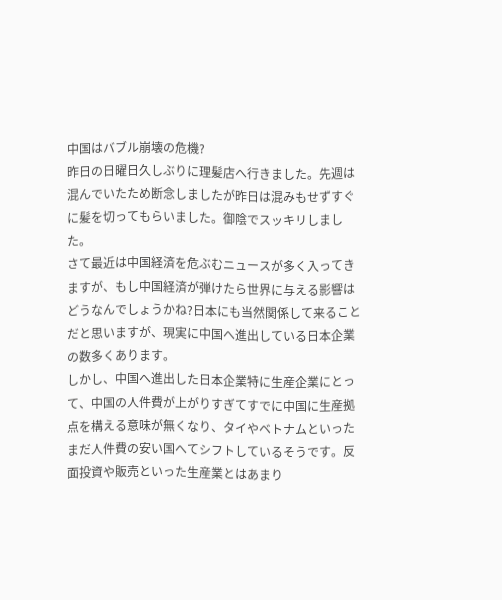中国はバブル崩壊の危機?
昨日の日曜日久しぶりに理髪店へ行きました。先週は混んでいたため断念しましたが昨日は混みもせずすぐに髪を切ってもらいました。御陰でスッキリしました。
さて最近は中国経済を危ぶむニュースが多く入ってきますが、もし中国経済が弾けたら世界に与える影響はどうなんでしょうかね?日本にも当然関係して来ることだと思いますが、現実に中国へ進出している日本企業の数多くあります。
しかし、中国へ進出した日本企業特に生産企業にとって、中国の人件費が上がりすぎてすでに中国に生産拠点を構える意味が無くなり、タイやベトナムといったまだ人件費の安い国へてシフトしているそうです。反面投資や販売といった生産業とはあまり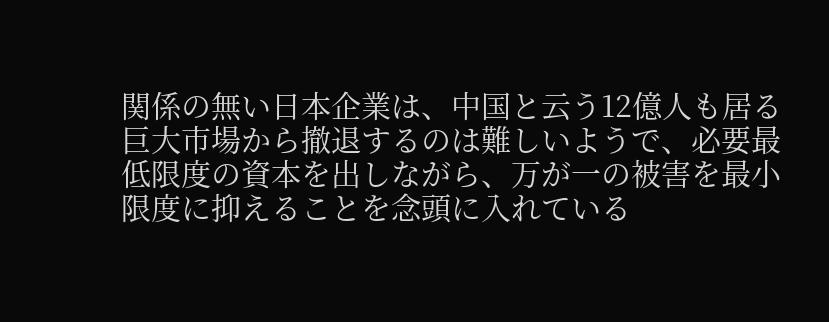関係の無い日本企業は、中国と云う12億人も居る巨大市場から撤退するのは難しいようで、必要最低限度の資本を出しながら、万が一の被害を最小限度に抑えることを念頭に入れている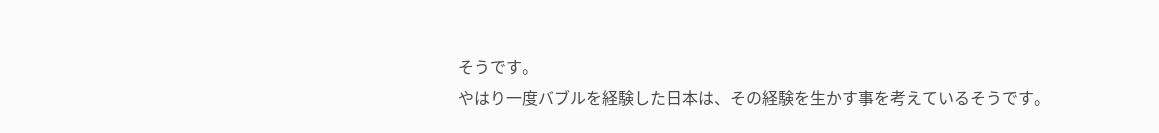そうです。
やはり一度バブルを経験した日本は、その経験を生かす事を考えているそうです。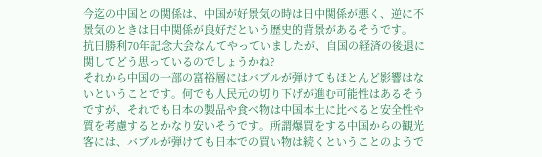今迄の中国との関係は、中国が好景気の時は日中関係が悪く、逆に不景気のときは日中関係が良好だという歴史的背景があるそうです。
抗日勝利70年記念大会なんてやっていましたが、自国の経済の後退に関してどう思っているのでしょうかね?
それから中国の一部の富裕層にはバブルが弾けてもほとんど影響はないということです。何でも人民元の切り下げが進む可能性はあるそうですが、それでも日本の製品や食べ物は中国本土に比べると安全性や質を考慮するとかなり安いそうです。所謂爆買をする中国からの観光客には、バブルが弾けても日本での買い物は続くということのようで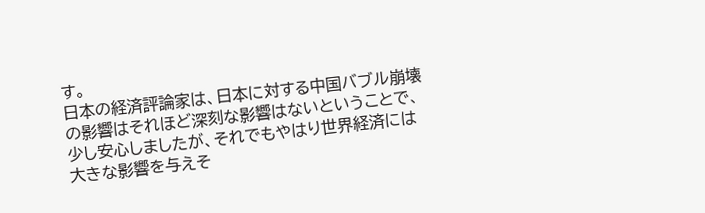す。
日本の経済評論家は、日本に対する中国バブル崩壊の影響はそれほど深刻な影響はないということで、少し安心しましたが、それでもやはり世界経済には大きな影響を与えそ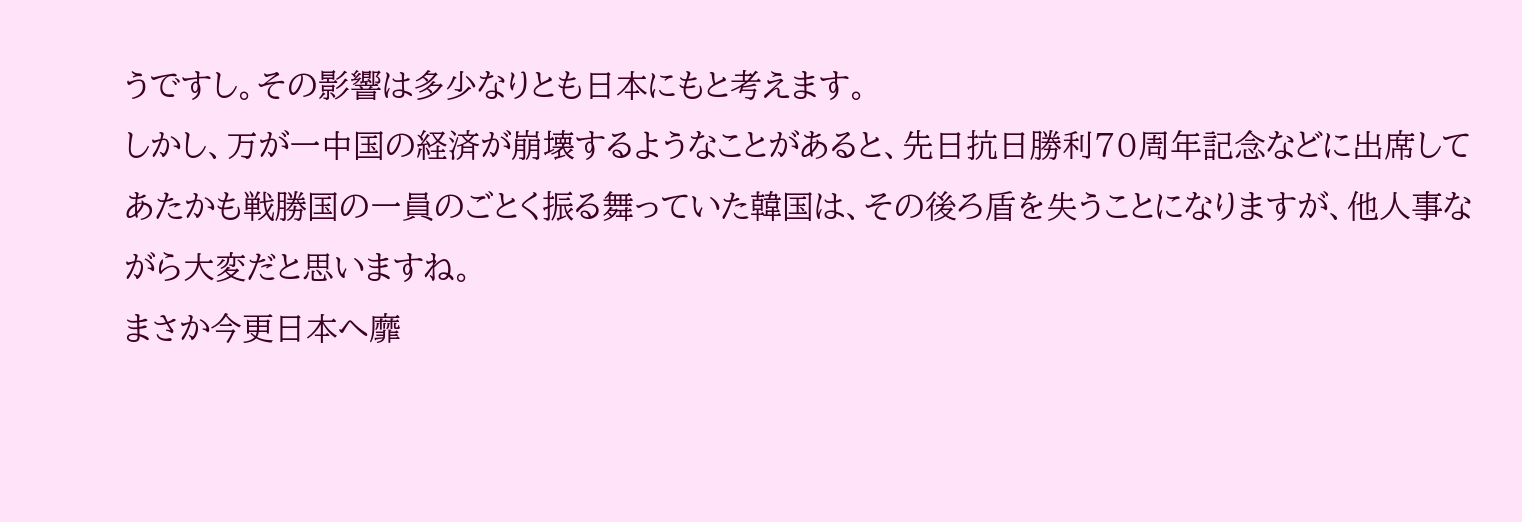うですし。その影響は多少なりとも日本にもと考えます。
しかし、万が一中国の経済が崩壊するようなことがあると、先日抗日勝利70周年記念などに出席してあたかも戦勝国の一員のごとく振る舞っていた韓国は、その後ろ盾を失うことになりますが、他人事ながら大変だと思いますね。
まさか今更日本へ靡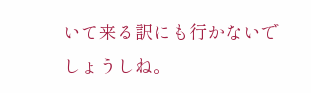いて来る訳にも行かないでしょうしね。